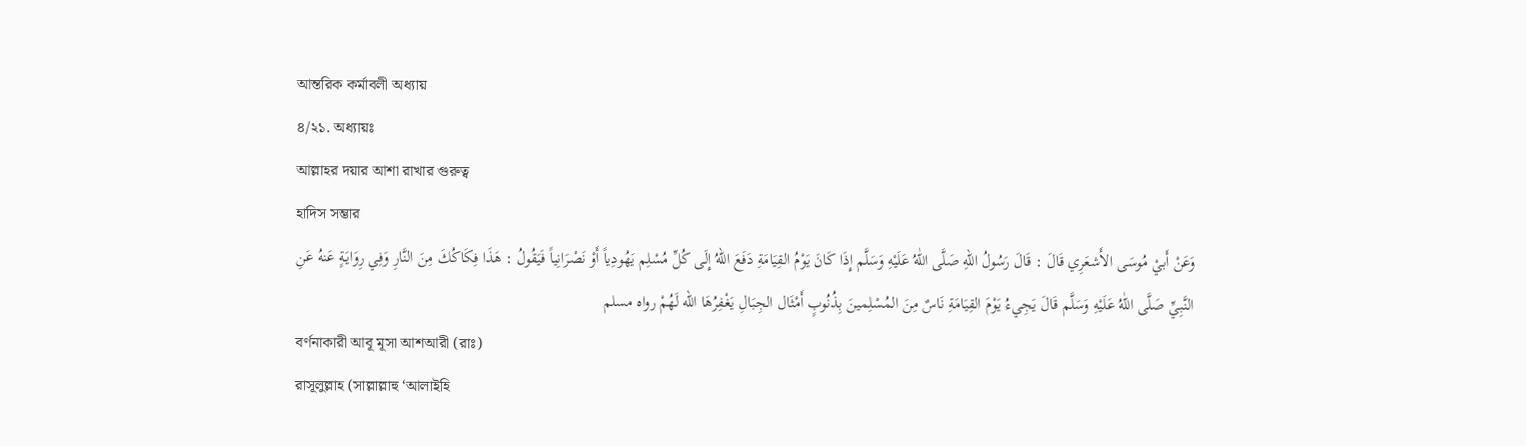আন্তরিক কর্মাবলী অধ্যায়
৪/২১. অধ্যায়ঃ
আল্লাহর দয়ার আশা রাখার গুরুত্ব
হাদিস সম্ভার
وَعَنْ أَبيْ مُوسَى الأَشعَرِي قَالَ : قَالَ رَسُولُ اللهِ صَلَّى اللّٰهُ عَلَيْهِ وَسَلَّم إِذَا كَانَ يَوْمُ القِيَامَةِ دَفَعَ اللهُ إِلَى كُلِّ مُسْلِم يَهُودِياً أَوْ نَصْرَانِياً فَيَقُولُ : هَذَا فِكَاكُكَ مِنَ النَّارِ وَفِي رِوَايَةٍ عَنهُ عَنِ النَّبِيِّ صَلَّى اللّٰهُ عَلَيْهِ وَسَلَّم قَالَ يَجِيءُ يَوْمَ القِيَامَةِ نَاسٌ مِنَ المُسْلِمينَ بِذُنُوبٍ أَمْثَال الجِبَالِ يَغْفِرُهَا الله لَهُمْ رواه مسلم
বর্ণনাকারী আবূ মূসা আশআরী (রাঃ)
রাসূলুল্লাহ (সাল্লাল্লাহু ‘আলাইহি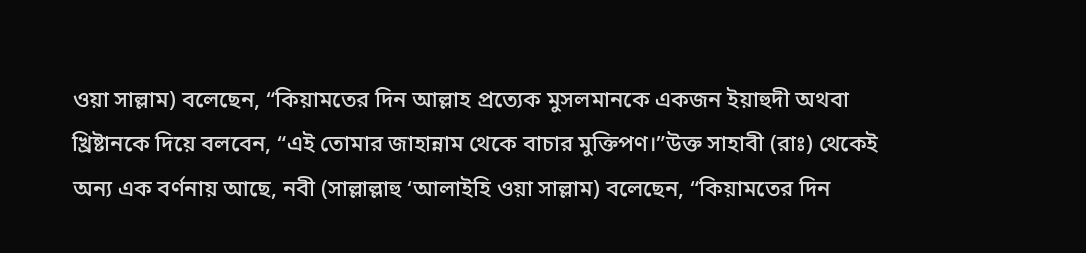ওয়া সাল্লাম) বলেছেন, “কিয়ামতের দিন আল্লাহ প্রত্যেক মুসলমানকে একজন ইয়াহুদী অথবা খ্রিষ্টানকে দিয়ে বলবেন, “এই তোমার জাহান্নাম থেকে বাচার মুক্তিপণ।”উক্ত সাহাবী (রাঃ) থেকেই অন্য এক বর্ণনায় আছে, নবী (সাল্লাল্লাহু ‘আলাইহি ওয়া সাল্লাম) বলেছেন, “কিয়ামতের দিন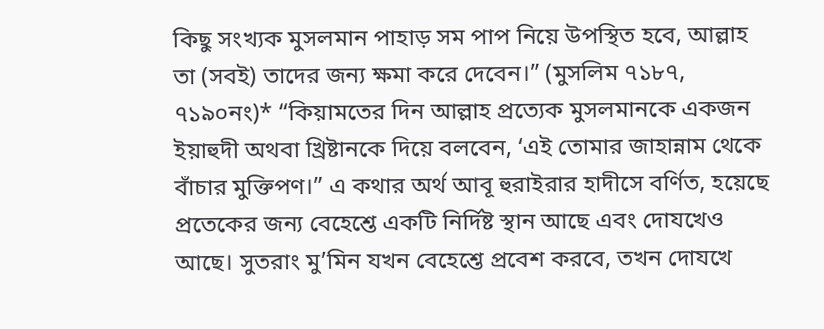কিছু সংখ্যক মুসলমান পাহাড় সম পাপ নিয়ে উপস্থিত হবে, আল্লাহ তা (সবই) তাদের জন্য ক্ষমা করে দেবেন।” (মুসলিম ৭১৮৭, ৭১৯০নং)* “কিয়ামতের দিন আল্লাহ প্রত্যেক মুসলমানকে একজন ইয়াহুদী অথবা খ্রিষ্টানকে দিয়ে বলবেন, ‘এই তোমার জাহান্নাম থেকে বাঁচার মুক্তিপণ।” এ কথার অর্থ আবূ হুরাইরার হাদীসে বর্ণিত, হয়েছে প্রতেকের জন্য বেহেশ্তে একটি নির্দিষ্ট স্থান আছে এবং দোযখেও আছে। সুতরাং মু’মিন যখন বেহেশ্তে প্রবেশ করবে, তখন দোযখে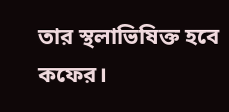তার স্থলাভিষিক্ত হবে কফের।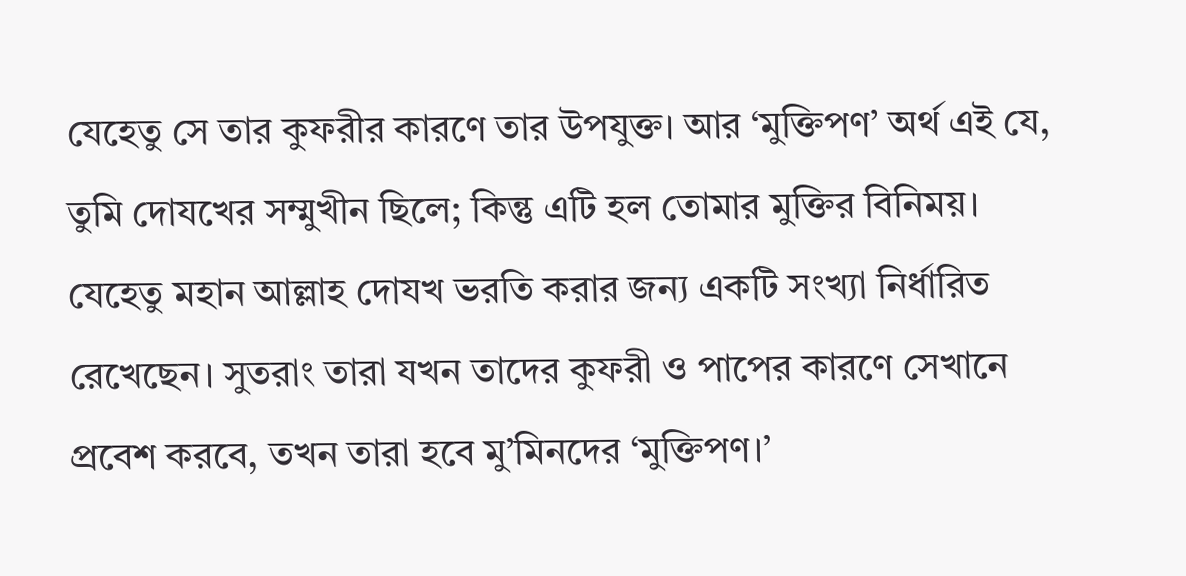যেহেতু সে তার কুফরীর কারণে তার উপযুক্ত। আর ‘মুক্তিপণ’ অর্থ এই যে, তুমি দোযখের সম্মুখীন ছিলে; কিন্তু এটি হল তোমার মুক্তির বিনিময়। যেহেতু মহান আল্লাহ দোযখ ভরতি করার জন্য একটি সংখ্যা নির্ধারিত রেখেছেন। সুতরাং তারা যখন তাদের কুফরী ও পাপের কারণে সেখানে প্রবেশ করবে, তখন তারা হবে মু’মিনদের ‘মুক্তিপণ।’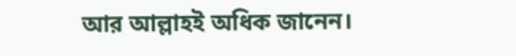আর আল্লাহই অধিক জানেন।